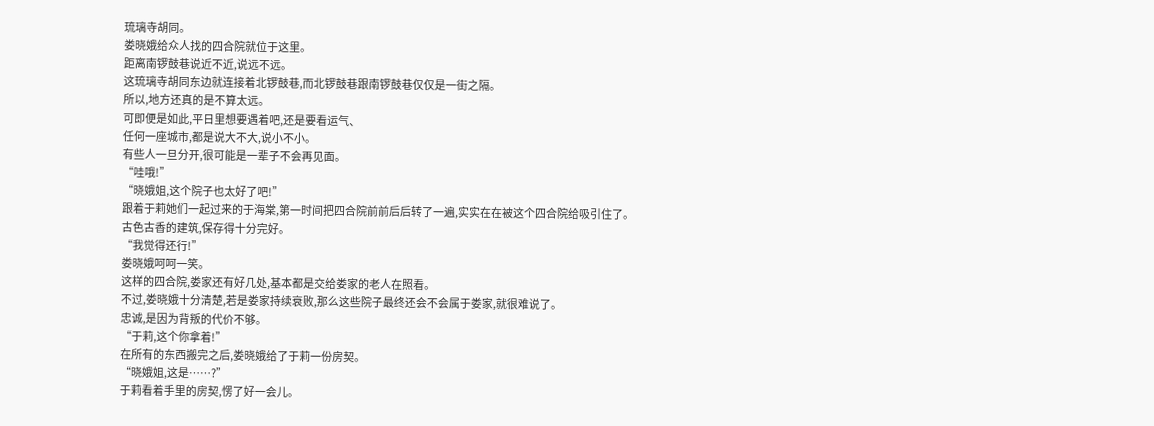琉璃寺胡同。
娄晓娥给众人找的四合院就位于这里。
距离南锣鼓巷说近不近,说远不远。
这琉璃寺胡同东边就连接着北锣鼓巷,而北锣鼓巷跟南锣鼓巷仅仅是一街之隔。
所以,地方还真的是不算太远。
可即便是如此,平日里想要遇着吧,还是要看运气、
任何一座城市,都是说大不大,说小不小。
有些人一旦分开,很可能是一辈子不会再见面。
“哇哦!”
“晓娥姐,这个院子也太好了吧!”
跟着于莉她们一起过来的于海棠,第一时间把四合院前前后后转了一遍,实实在在被这个四合院给吸引住了。
古色古香的建筑,保存得十分完好。
“我觉得还行!”
娄晓娥呵呵一笑。
这样的四合院,娄家还有好几处,基本都是交给娄家的老人在照看。
不过,娄晓娥十分清楚,若是娄家持续衰败,那么这些院子最终还会不会属于娄家,就很难说了。
忠诚,是因为背叛的代价不够。
“于莉,这个你拿着!”
在所有的东西搬完之后,娄晓娥给了于莉一份房契。
“晓娥姐,这是……?”
于莉看着手里的房契,愣了好一会儿。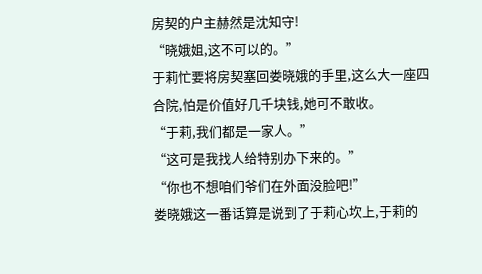房契的户主赫然是沈知守!
“晓娥姐,这不可以的。”
于莉忙要将房契塞回娄晓娥的手里,这么大一座四合院,怕是价值好几千块钱,她可不敢收。
“于莉,我们都是一家人。”
“这可是我找人给特别办下来的。”
“你也不想咱们爷们在外面没脸吧!”
娄晓娥这一番话算是说到了于莉心坎上,于莉的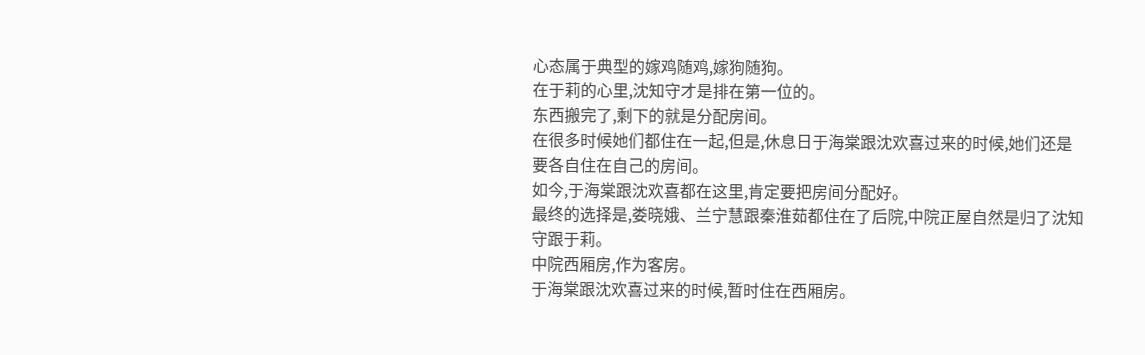心态属于典型的嫁鸡随鸡,嫁狗随狗。
在于莉的心里,沈知守才是排在第一位的。
东西搬完了,剩下的就是分配房间。
在很多时候她们都住在一起,但是,休息日于海棠跟沈欢喜过来的时候,她们还是要各自住在自己的房间。
如今,于海棠跟沈欢喜都在这里,肯定要把房间分配好。
最终的选择是,娄晓娥、兰宁慧跟秦淮茹都住在了后院,中院正屋自然是归了沈知守跟于莉。
中院西厢房,作为客房。
于海棠跟沈欢喜过来的时候,暂时住在西厢房。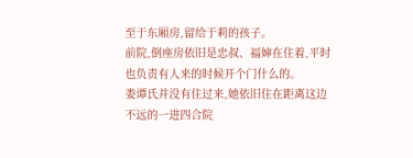至于东厢房,留给于莉的孩子。
前院,倒座房依旧是忠叔、福婶在住着,平时也负责有人来的时候开个门什么的。
娄谭氏并没有住过来,她依旧住在距离这边不远的一进四合院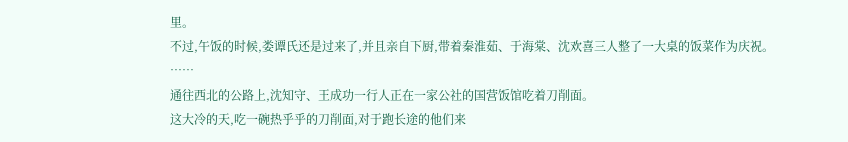里。
不过,午饭的时候,娄谭氏还是过来了,并且亲自下厨,带着秦淮茹、于海棠、沈欢喜三人整了一大桌的饭菜作为庆祝。
……
通往西北的公路上,沈知守、王成功一行人正在一家公社的国营饭馆吃着刀削面。
这大冷的天,吃一碗热乎乎的刀削面,对于跑长途的他们来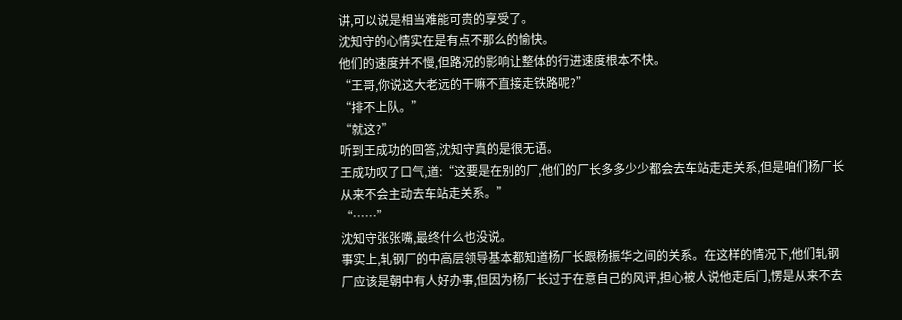讲,可以说是相当难能可贵的享受了。
沈知守的心情实在是有点不那么的愉快。
他们的速度并不慢,但路况的影响让整体的行进速度根本不快。
“王哥,你说这大老远的干嘛不直接走铁路呢?”
“排不上队。”
“就这?”
听到王成功的回答,沈知守真的是很无语。
王成功叹了口气,道:“这要是在别的厂,他们的厂长多多少少都会去车站走走关系,但是咱们杨厂长从来不会主动去车站走关系。”
“……”
沈知守张张嘴,最终什么也没说。
事实上,轧钢厂的中高层领导基本都知道杨厂长跟杨振华之间的关系。在这样的情况下,他们轧钢厂应该是朝中有人好办事,但因为杨厂长过于在意自己的风评,担心被人说他走后门,愣是从来不去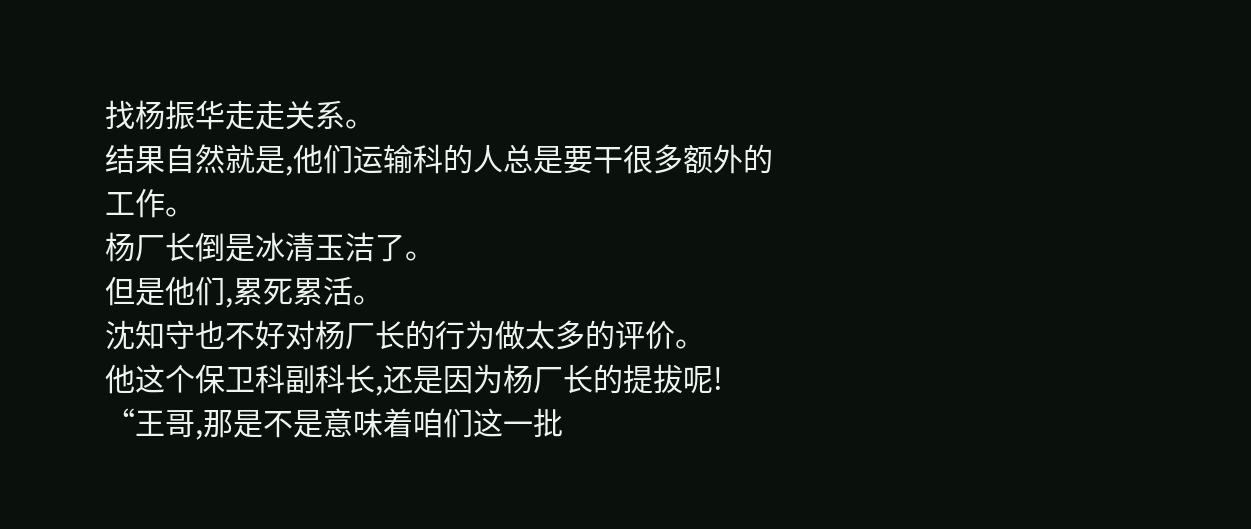找杨振华走走关系。
结果自然就是,他们运输科的人总是要干很多额外的工作。
杨厂长倒是冰清玉洁了。
但是他们,累死累活。
沈知守也不好对杨厂长的行为做太多的评价。
他这个保卫科副科长,还是因为杨厂长的提拔呢!
“王哥,那是不是意味着咱们这一批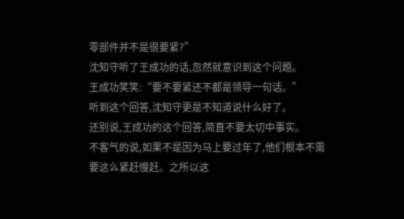零部件并不是很要紧?”
沈知守听了王成功的话,忽然就意识到这个问题。
王成功笑笑:“要不要紧还不都是领导一句话。”
听到这个回答,沈知守更是不知道说什么好了。
还别说,王成功的这个回答,简直不要太切中事实。
不客气的说,如果不是因为马上要过年了,他们根本不需要这么紧赶慢赶。之所以这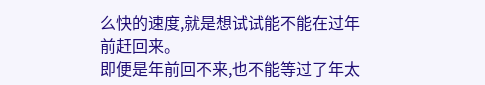么快的速度,就是想试试能不能在过年前赶回来。
即便是年前回不来,也不能等过了年太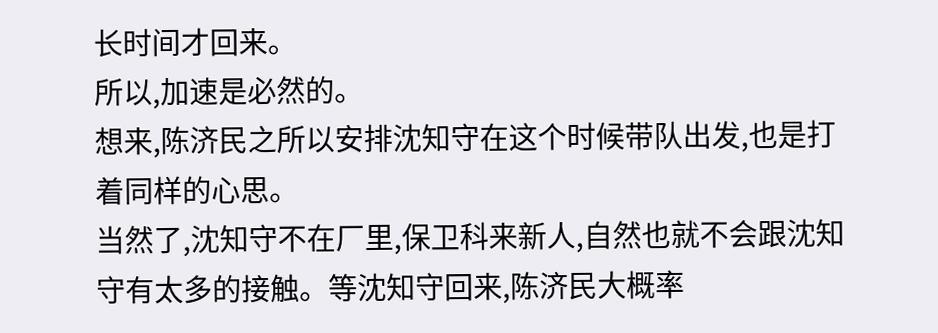长时间才回来。
所以,加速是必然的。
想来,陈济民之所以安排沈知守在这个时候带队出发,也是打着同样的心思。
当然了,沈知守不在厂里,保卫科来新人,自然也就不会跟沈知守有太多的接触。等沈知守回来,陈济民大概率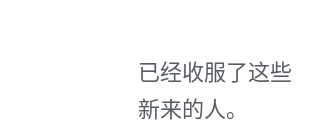已经收服了这些新来的人。